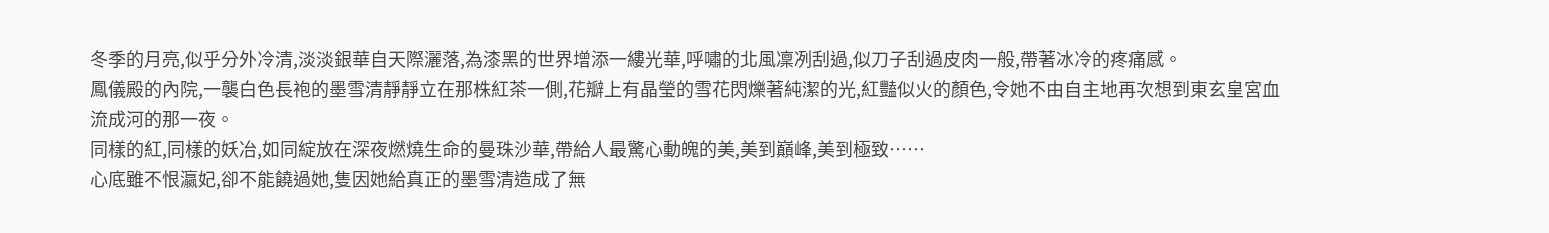冬季的月亮,似乎分外冷清,淡淡銀華自天際灑落,為漆黑的世界增添一縷光華,呼嘯的北風凜冽刮過,似刀子刮過皮肉一般,帶著冰冷的疼痛感。
鳳儀殿的內院,一襲白色長袍的墨雪清靜靜立在那株紅茶一側,花瓣上有晶瑩的雪花閃爍著純潔的光,紅豔似火的顏色,令她不由自主地再次想到東玄皇宮血流成河的那一夜。
同樣的紅,同樣的妖冶,如同綻放在深夜燃燒生命的曼珠沙華,帶給人最驚心動魄的美,美到巔峰,美到極致……
心底雖不恨瀛妃,卻不能饒過她,隻因她給真正的墨雪清造成了無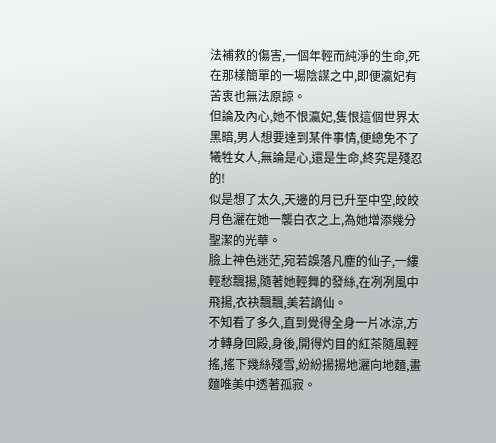法補救的傷害,一個年輕而純淨的生命,死在那樣簡單的一場陰謀之中,即便瀛妃有苦衷也無法原諒。
但論及內心,她不恨瀛妃,隻恨這個世界太黑暗,男人想要達到某件事情,便總免不了犧牲女人,無論是心,還是生命,終究是殘忍的!
似是想了太久,天邊的月已升至中空,皎皎月色灑在她一襲白衣之上,為她增添幾分聖潔的光華。
臉上神色迷茫,宛若誤落凡塵的仙子,一縷輕愁飄揚,隨著她輕舞的發絲,在冽冽風中飛揚,衣袂飄飄,美若謫仙。
不知看了多久,直到覺得全身一片冰涼,方才轉身回殿,身後,開得灼目的紅茶隨風輕搖,搖下幾絲殘雪,紛紛揚揚地灑向地麵,畫麵唯美中透著孤寂。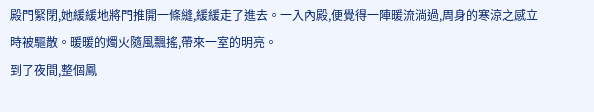殿門緊閉,她緩緩地將門推開一條縫,緩緩走了進去。一入內殿,便覺得一陣暖流淌過,周身的寒涼之感立時被驅散。暖暖的燭火隨風飄搖,帶來一室的明亮。
到了夜間,整個鳳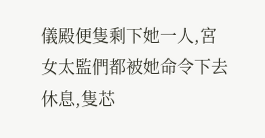儀殿便隻剩下她一人,宮女太監們都被她命令下去休息,隻芯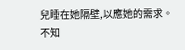兒睡在她隔壁,以應她的需求。
不知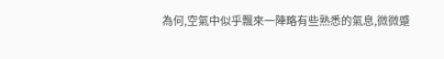為何,空氣中似乎飄來一陣略有些熟悉的氣息,微微蹙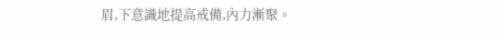眉,下意識地提高戒備,內力漸聚。